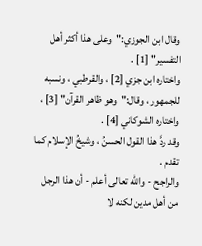وقال ابن الجوزي:"وعلى هذا أكثر أهل التفسير" [1] .
واختاره ابن جزي [2] ، والقرطبي ، ونسبه للجمهور ، وقال:"وهو ظاهر القرآن" [3] ، واختاره الشوكاني [4] .
وقد ردَّ هذا القول الحسنُ ، وشيخُ الإسلام كما تقدم .
والراجح - والله تعالى أعلم - أن هذا الرجل من أهل مدين لكنه لا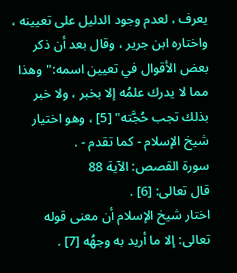يعرف ، لعدم وجود الدليل على تعيينه ، واختاره ابن جرير ، وقال بعد أن ذكر بعض الأقوال في تعيين اسمه:"وهذا مما لا يدرك علمُه إلا بخبر ، ولا خبر بذلك تجب حُجَّته" [5] ، وهو اختيار شيخ الإسلام - كما تقدم - .
سورة القصص: الآية 88
قال تعالى: [6] .
اختار شيخ الإسلام أن معنى قوله تعالى: إلا ما أريد به وجهُه [7] .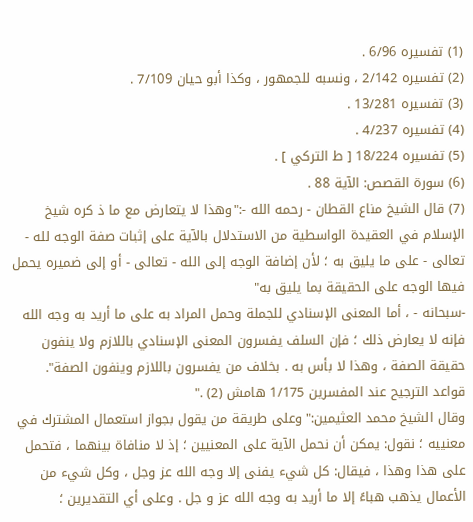(1) تفسيره 6/96 .
(2) تفسيره 2/142 ، ونسبه للجمهور ، وكذا أبو حيان 7/109 .
(3) تفسيره 13/281 .
(4) تفسيره 4/237 .
(5) تفسيره 18/224 [ ط التركي ] .
(6) سورة القصص: الآية 88 .
(7) قال الشيخ مناع القطان - رحمه الله -:"وهذا لا يتعارض مع ما ذ كره شيخ الإسلام في العقيدة الواسطية من الاستدلال بالآية على إثبات صفة الوجه لله - تعالى - على ما يليق به ؛ لأن إضافة الوجه إلى الله - تعالى - أو إلى ضميره يحمل فيها الوجه على الحقيقة بما يليق به"
-سبحانه - ، أما المعنى الإسنادي للجملة وحمل المراد به على ما أريد به وجه الله فإنه لا يعارض ذلك ؛ فإن السلف يفسرون المعنى الإسنادي باللازم ولا ينفون حقيقة الصفة ، وهذا لا بأس به . بخلاف من يفسرون باللازم وينفون الصفة". قواعد الترجيح عند المفسرين 1/175 هامش (2) ."
وقال الشيخ محمد العثيمين:"وعلى طريقة من يقول بجواز استعمال المشترك في معنييه ؛ نقول: يمكن أن نحمل الآية على المعنيين ؛ إذ لا منافاة بينهما ، فتحمل على هذا وهذا ، فيقال: كل شيء يفنى إلا وجه الله عز وجل ، وكل شيء من الأعمال يذهب هباءً إلا ما أريد به وجه الله عز و جل . وعلى أي التقديرين ؛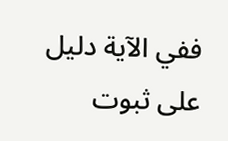ففي الآية دليل على ثبوت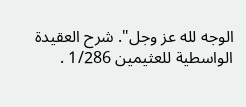الوجه لله عز وجل". شرح العقيدة الواسطية للعثيمين 1/286 .